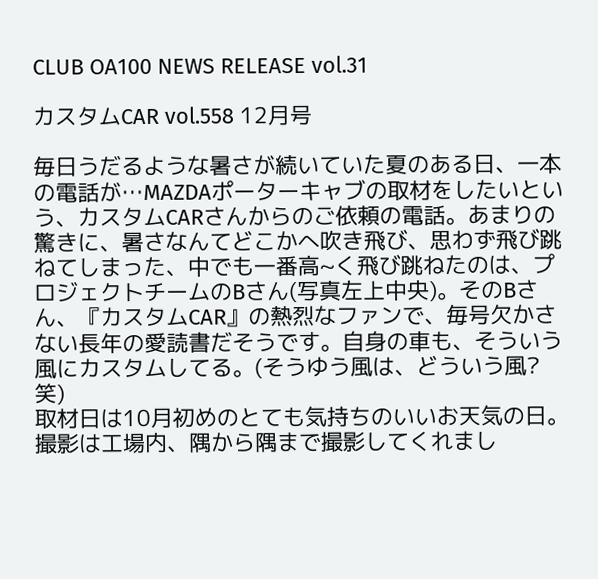CLUB OA100 NEWS RELEASE vol.31

カスタムCAR vol.558 12月号

毎日うだるような暑さが続いていた夏のある日、一本の電話が…MAZDAポーターキャブの取材をしたいという、カスタムCARさんからのご依頼の電話。あまりの驚きに、暑さなんてどこかへ吹き飛び、思わず飛び跳ねてしまった、中でも一番高~く飛び跳ねたのは、プロジェクトチームのBさん(写真左上中央)。そのBさん、『カスタムCAR』の熱烈なファンで、毎号欠かさない長年の愛読書だそうです。自身の車も、そういう風にカスタムしてる。(そうゆう風は、どういう風? 笑)
取材日は10月初めのとても気持ちのいいお天気の日。撮影は工場内、隅から隅まで撮影してくれまし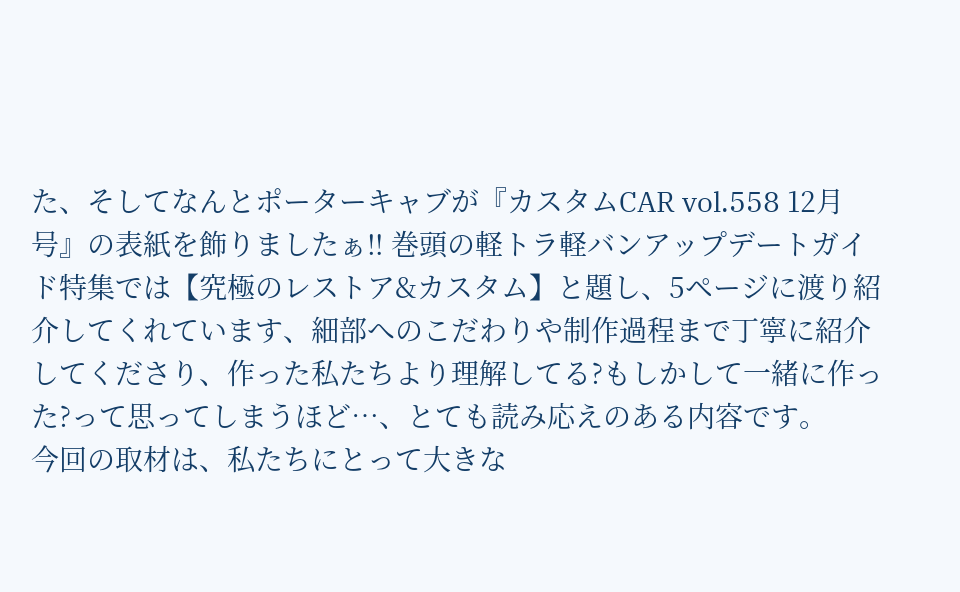た、そしてなんとポーターキャブが『カスタムCAR vol.558 12月号』の表紙を飾りましたぁ‼ 巻頭の軽トラ軽バンアップデートガイド特集では【究極のレストア&カスタム】と題し、5ページに渡り紹介してくれています、細部へのこだわりや制作過程まで丁寧に紹介してくださり、作った私たちより理解してる?もしかして一緒に作った?って思ってしまうほど…、とても読み応えのある内容です。
今回の取材は、私たちにとって大きな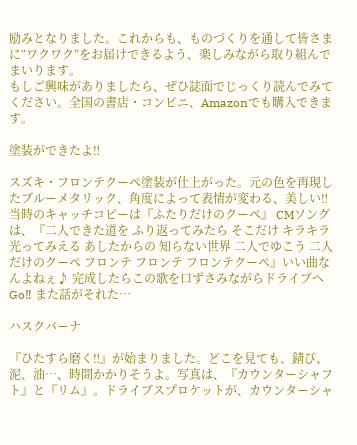励みとなりました。これからも、ものづくりを通して皆さまに“ワクワク”をお届けできるよう、楽しみながら取り組んでまいります。
もしご興味がありましたら、ぜひ誌面でじっくり読んでみてください。全国の書店・コンビニ、Amazonでも購入できます。

塗装ができたよ‼

スズキ・フロンテクーペ塗装が仕上がった。元の色を再現したブルーメタリック、角度によって表情が変わる、美しい‼
当時のキャッチコピーは『ふたりだけのクーペ』 CMソングは、『二人できた道を ふり返ってみたら そこだけ キラキラ 光ってみえる あしたからの 知らない世界 二人でゆこう 二人だけのクーペ フロンテ フロンテ フロンテクーペ』いい曲なんよねぇ♪ 完成したらこの歌を口ずさみながらドライブへGo‼ また話がそれた…

ハスクバーナ

『ひたすら磨く‼』が始まりました。どこを見ても、錆び、泥、油…、時間かかりそうよ。写真は、『カウンターシャフト』と『リム』。ドライブスプロケットが、カウンターシャ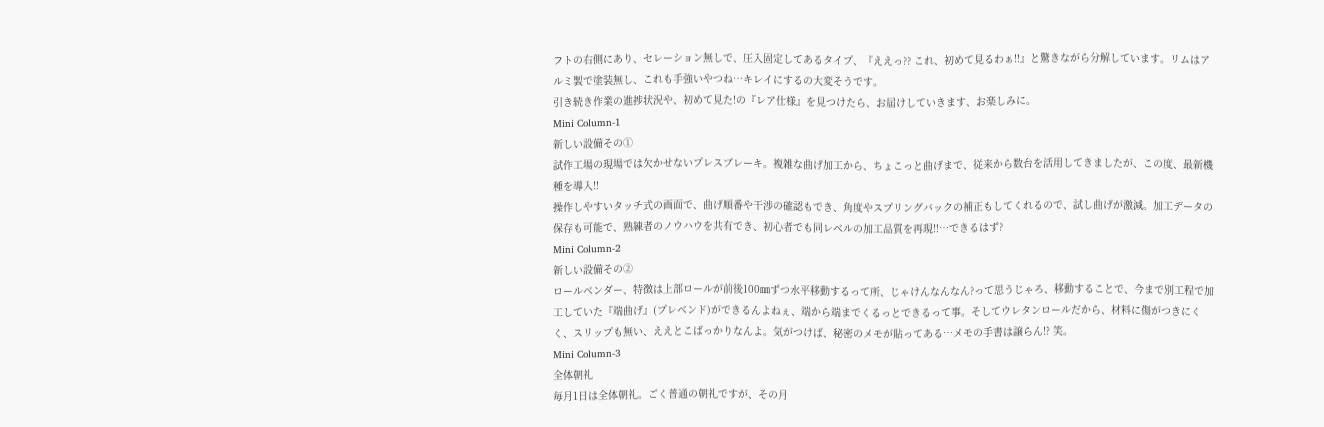フトの右側にあり、セレーション無しで、圧入固定してあるタイプ、『ええっ?? これ、初めて見るわぁ‼』と驚きながら分解しています。リムはアルミ製で塗装無し、これも手強いやつね…キレイにするの大変そうです。
引き続き作業の進捗状況や、初めて見た!の『レア仕様』を見つけたら、お届けしていきます、お楽しみに。
Mini Column-1
新しい設備その①
試作工場の現場では欠かせないプレスブレーキ。複雑な曲げ加工から、ちょこっと曲げまで、従来から数台を活用してきましたが、この度、最新機種を導入‼
操作しやすいタッチ式の画面で、曲げ順番や干渉の確認もでき、角度やスプリングバックの補正もしてくれるので、試し曲げが激減。加工データの保存も可能で、熟練者のノウハウを共有でき、初心者でも同レベルの加工品質を再現‼…できるはず?
Mini Column-2
新しい設備その②
ロールベンダー、特徴は上部ロールが前後100㎜ずつ水平移動するって所、じゃけんなんなん?って思うじゃろ、移動することで、今まで別工程で加工していた『端曲げ』(プレベンド)ができるんよねぇ、端から端までくるっとできるって事。そしてウレタンロールだから、材料に傷がつきにくく、スリップも無い、ええとこばっかりなんよ。気がつけば、秘密のメモが貼ってある…メモの手書は譲らん⁉ 笑。
Mini Column-3
全体朝礼
毎月1日は全体朝礼。ごく普通の朝礼ですが、その月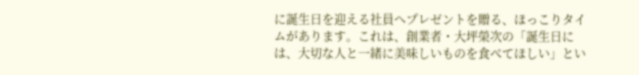に誕生日を迎える社員へプレゼントを贈る、ほっこりタイムがあります。これは、創業者・大坪榮次の「誕生日には、大切な人と一緒に美味しいものを食べてほしい」とい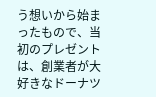う想いから始まったもので、当初のプレゼントは、創業者が大好きなドーナツ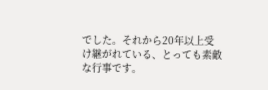でした。それから20年以上受け継がれている、とっても素敵な行事です。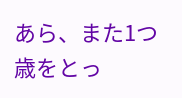あら、また1つ歳をとっ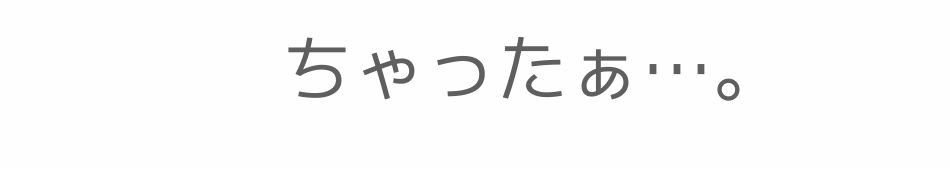ちゃったぁ…。